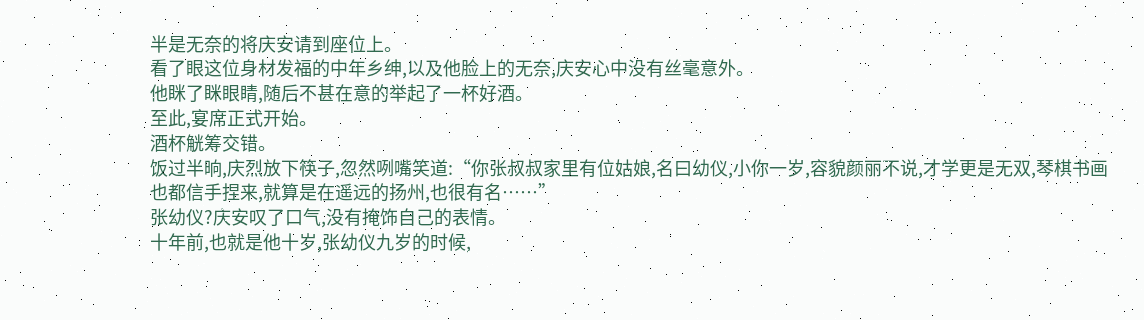半是无奈的将庆安请到座位上。
看了眼这位身材发福的中年乡绅,以及他脸上的无奈,庆安心中没有丝毫意外。
他眯了眯眼睛,随后不甚在意的举起了一杯好酒。
至此,宴席正式开始。
酒杯觥筹交错。
饭过半晌,庆烈放下筷子,忽然咧嘴笑道:“你张叔叔家里有位姑娘,名曰幼仪,小你一岁,容貌颜丽不说,才学更是无双,琴棋书画也都信手捏来,就算是在遥远的扬州,也很有名……”
张幼仪?庆安叹了口气,没有掩饰自己的表情。
十年前,也就是他十岁,张幼仪九岁的时候,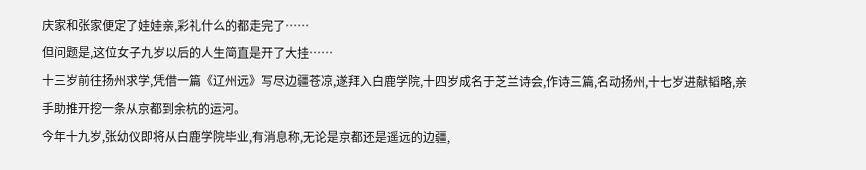庆家和张家便定了娃娃亲,彩礼什么的都走完了……
但问题是,这位女子九岁以后的人生简直是开了大挂……
十三岁前往扬州求学,凭借一篇《辽州远》写尽边疆苍凉,遂拜入白鹿学院,十四岁成名于芝兰诗会,作诗三篇,名动扬州,十七岁进献韬略,亲手助推开挖一条从京都到余杭的运河。
今年十九岁,张幼仪即将从白鹿学院毕业,有消息称,无论是京都还是遥远的边疆,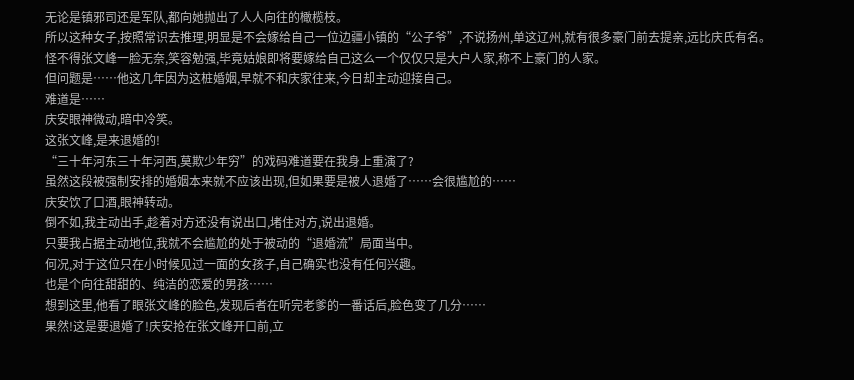无论是镇邪司还是军队,都向她抛出了人人向往的橄榄枝。
所以这种女子,按照常识去推理,明显是不会嫁给自己一位边疆小镇的“公子爷”,不说扬州,单这辽州,就有很多豪门前去提亲,远比庆氏有名。
怪不得张文峰一脸无奈,笑容勉强,毕竟姑娘即将要嫁给自己这么一个仅仅只是大户人家,称不上豪门的人家。
但问题是……他这几年因为这桩婚姻,早就不和庆家往来,今日却主动迎接自己。
难道是……
庆安眼神微动,暗中冷笑。
这张文峰,是来退婚的!
“三十年河东三十年河西,莫欺少年穷”的戏码难道要在我身上重演了?
虽然这段被强制安排的婚姻本来就不应该出现,但如果要是被人退婚了……会很尴尬的……
庆安饮了口酒,眼神转动。
倒不如,我主动出手,趁着对方还没有说出口,堵住对方,说出退婚。
只要我占据主动地位,我就不会尴尬的处于被动的“退婚流”局面当中。
何况,对于这位只在小时候见过一面的女孩子,自己确实也没有任何兴趣。
也是个向往甜甜的、纯洁的恋爱的男孩……
想到这里,他看了眼张文峰的脸色,发现后者在听完老爹的一番话后,脸色变了几分……
果然!这是要退婚了!庆安抢在张文峰开口前,立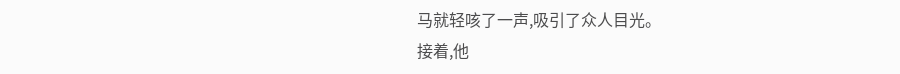马就轻咳了一声,吸引了众人目光。
接着,他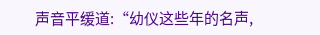声音平缓道:“幼仪这些年的名声,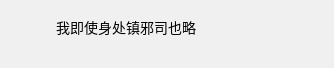我即使身处镇邪司也略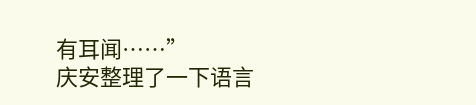有耳闻……”
庆安整理了一下语言